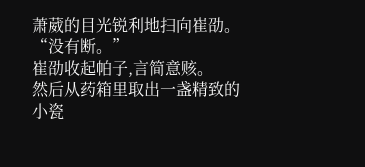萧葳的目光锐利地扫向崔劭。
“没有断。”
崔劭收起帕子,言简意赅。
然后从药箱里取出一盏精致的小瓷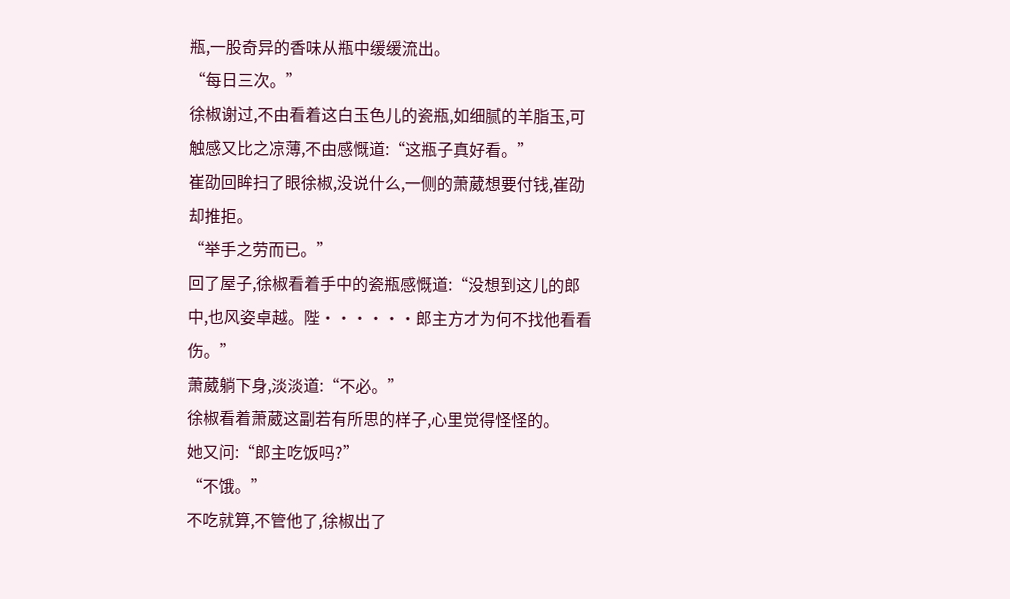瓶,一股奇异的香味从瓶中缓缓流出。
“每日三次。”
徐椒谢过,不由看着这白玉色儿的瓷瓶,如细腻的羊脂玉,可触感又比之凉薄,不由感慨道:“这瓶子真好看。”
崔劭回眸扫了眼徐椒,没说什么,一侧的萧葳想要付钱,崔劭却推拒。
“举手之劳而已。”
回了屋子,徐椒看着手中的瓷瓶感慨道:“没想到这儿的郎中,也风姿卓越。陛······郎主方才为何不找他看看伤。”
萧葳躺下身,淡淡道:“不必。”
徐椒看着萧葳这副若有所思的样子,心里觉得怪怪的。
她又问:“郎主吃饭吗?”
“不饿。”
不吃就算,不管他了,徐椒出了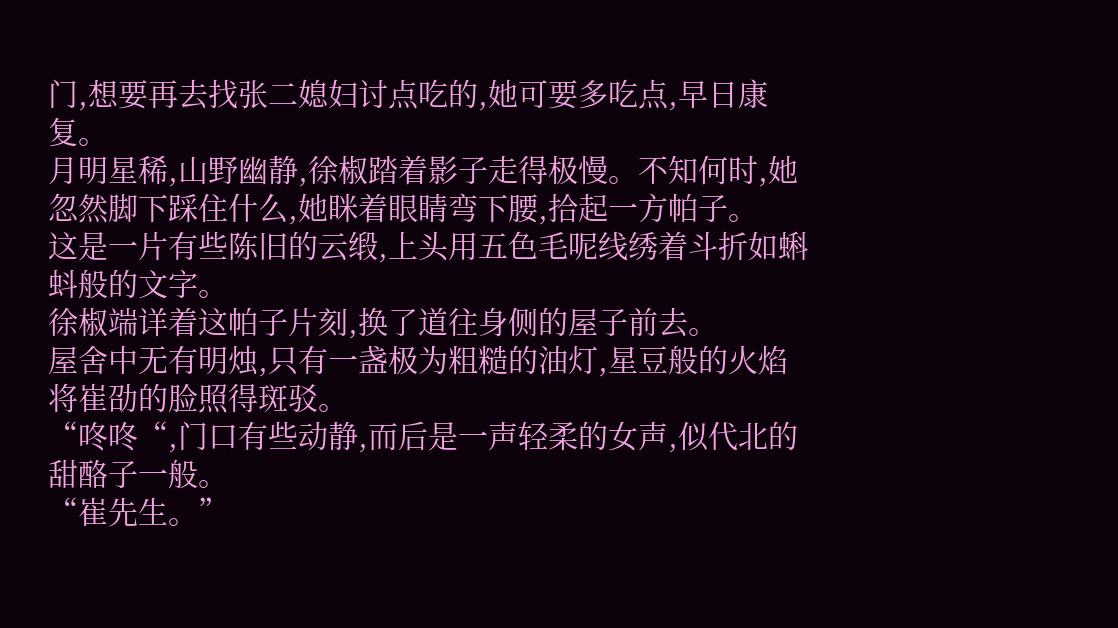门,想要再去找张二媳妇讨点吃的,她可要多吃点,早日康复。
月明星稀,山野幽静,徐椒踏着影子走得极慢。不知何时,她忽然脚下踩住什么,她眯着眼睛弯下腰,拾起一方帕子。
这是一片有些陈旧的云缎,上头用五色毛呢线绣着斗折如蝌蚪般的文字。
徐椒端详着这帕子片刻,换了道往身侧的屋子前去。
屋舍中无有明烛,只有一盏极为粗糙的油灯,星豆般的火焰将崔劭的脸照得斑驳。
“咚咚“,门口有些动静,而后是一声轻柔的女声,似代北的甜酪子一般。
“崔先生。”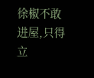徐椒不敢进屋,只得立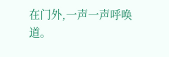在门外,一声一声呼唤道。